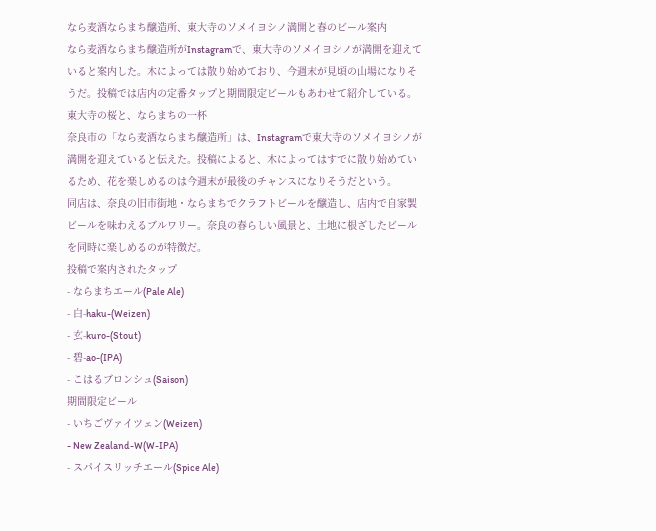なら麦酒ならまち醸造所、東大寺のソメイヨシノ満開と春のビール案内
なら麦酒ならまち醸造所がInstagramで、東大寺のソメイヨシノが満開を迎えていると案内した。木によっては散り始めており、今週末が見頃の山場になりそうだ。投稿では店内の定番タップと期間限定ビールもあわせて紹介している。
東大寺の桜と、ならまちの一杯
奈良市の「なら麦酒ならまち醸造所」は、Instagramで東大寺のソメイヨシノが満開を迎えていると伝えた。投稿によると、木によってはすでに散り始めているため、花を楽しめるのは今週末が最後のチャンスになりそうだという。
同店は、奈良の旧市街地・ならまちでクラフトビールを醸造し、店内で自家製ビールを味わえるブルワリー。奈良の春らしい風景と、土地に根ざしたビールを同時に楽しめるのが特徴だ。
投稿で案内されたタップ
- ならまちエール(Pale Ale)
- 白-haku-(Weizen)
- 玄-kuro-(Stout)
- 碧-ao-(IPA)
- こはるブロンシュ(Saison)
期間限定ビール
- いちごヴァイツェン(Weizen)
- New Zealand-W(W-IPA)
- スパイスリッチエール(Spice Ale)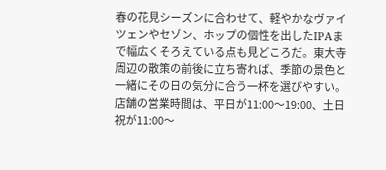春の花見シーズンに合わせて、軽やかなヴァイツェンやセゾン、ホップの個性を出したIPAまで幅広くそろえている点も見どころだ。東大寺周辺の散策の前後に立ち寄れば、季節の景色と一緒にその日の気分に合う一杯を選びやすい。
店舗の営業時間は、平日が11:00〜19:00、土日祝が11:00〜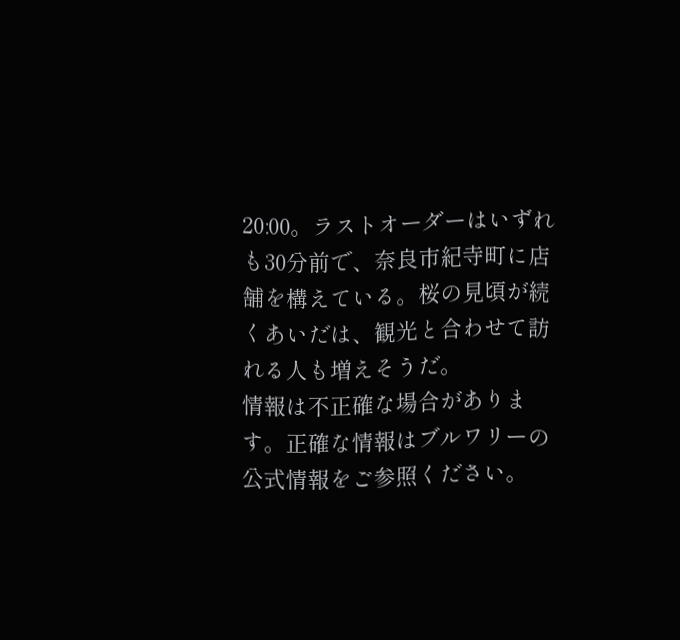20:00。ラストオーダーはいずれも30分前で、奈良市紀寺町に店舗を構えている。桜の見頃が続くあいだは、観光と合わせて訪れる人も増えそうだ。
情報は不正確な場合があります。正確な情報はブルワリーの公式情報をご参照ください。